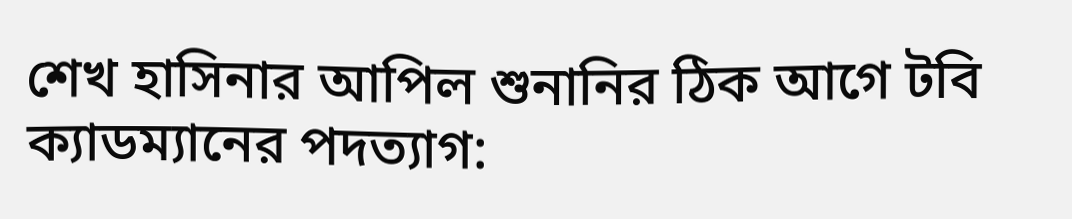শেখ হাসিনার আপিল শুনানির ঠিক আগে টবি ক্যাডম্যানের পদত্যাগ: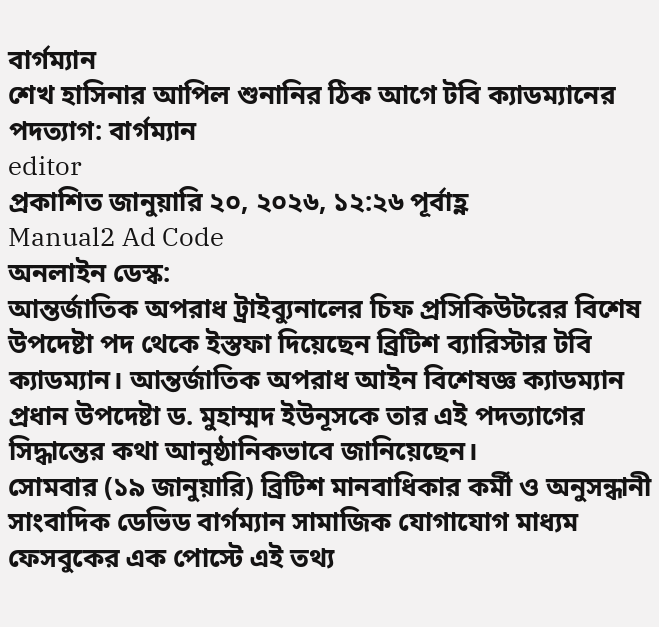বার্গম্যান
শেখ হাসিনার আপিল শুনানির ঠিক আগে টবি ক্যাডম্যানের পদত্যাগ: বার্গম্যান
editor
প্রকাশিত জানুয়ারি ২০, ২০২৬, ১২:২৬ পূর্বাহ্ণ
Manual2 Ad Code
অনলাইন ডেস্ক:
আন্তর্জাতিক অপরাধ ট্রাইব্যুনালের চিফ প্রসিকিউটরের বিশেষ উপদেষ্টা পদ থেকে ইস্তফা দিয়েছেন ব্রিটিশ ব্যারিস্টার টবি ক্যাডম্যান। আন্তর্জাতিক অপরাধ আইন বিশেষজ্ঞ ক্যাডম্যান প্রধান উপদেষ্টা ড. মুহাম্মদ ইউনূসকে তার এই পদত্যাগের সিদ্ধান্তের কথা আনুষ্ঠানিকভাবে জানিয়েছেন।
সোমবার (১৯ জানুয়ারি) ব্রিটিশ মানবাধিকার কর্মী ও অনুসন্ধানী সাংবাদিক ডেভিড বার্গম্যান সামাজিক যোগাযোগ মাধ্যম ফেসবুকের এক পোস্টে এই তথ্য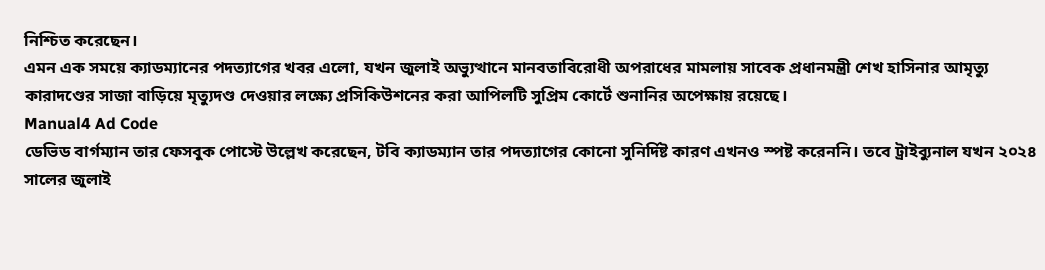নিশ্চিত করেছেন।
এমন এক সময়ে ক্যাডম্যানের পদত্যাগের খবর এলো, যখন জুলাই অভ্যুত্থানে মানবতাবিরোধী অপরাধের মামলায় সাবেক প্রধানমন্ত্রী শেখ হাসিনার আমৃত্যু কারাদণ্ডের সাজা বাড়িয়ে মৃত্যুদণ্ড দেওয়ার লক্ষ্যে প্রসিকিউশনের করা আপিলটি সুপ্রিম কোর্টে শুনানির অপেক্ষায় রয়েছে।
Manual4 Ad Code
ডেভিড বার্গম্যান তার ফেসবুক পোস্টে উল্লেখ করেছেন, টবি ক্যাডম্যান তার পদত্যাগের কোনো সুনির্দিষ্ট কারণ এখনও স্পষ্ট করেননি। তবে ট্রাইব্যুনাল যখন ২০২৪ সালের জুলাই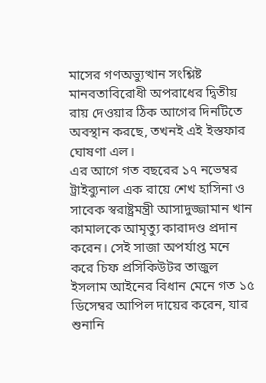মাসের গণঅভ্যুত্থান সংশ্লিষ্ট মানবতাবিরোধী অপরাধের দ্বিতীয় রায় দেওয়ার ঠিক আগের দিনটিতে অবস্থান করছে, তখনই এই ইস্তফার ঘোষণা এল।
এর আগে গত বছরের ১৭ নভেম্বর ট্রাইব্যুনাল এক রায়ে শেখ হাসিনা ও সাবেক স্বরাষ্ট্রমন্ত্রী আসাদুজ্জামান খান কামালকে আমৃত্যু কারাদণ্ড প্রদান করেন। সেই সাজা অপর্যাপ্ত মনে করে চিফ প্রসিকিউটর তাজুল ইসলাম আইনের বিধান মেনে গত ১৫ ডিসেম্বর আপিল দায়ের করেন, যার শুনানি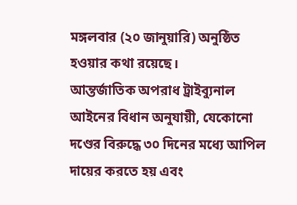মঙ্গলবার (২০ জানুয়ারি) অনুষ্ঠিত হওয়ার কথা রয়েছে।
আন্তর্জাতিক অপরাধ ট্রাইব্যুনাল আইনের বিধান অনুযায়ী, যেকোনো দণ্ডের বিরুদ্ধে ৩০ দিনের মধ্যে আপিল দায়ের করতে হয় এবং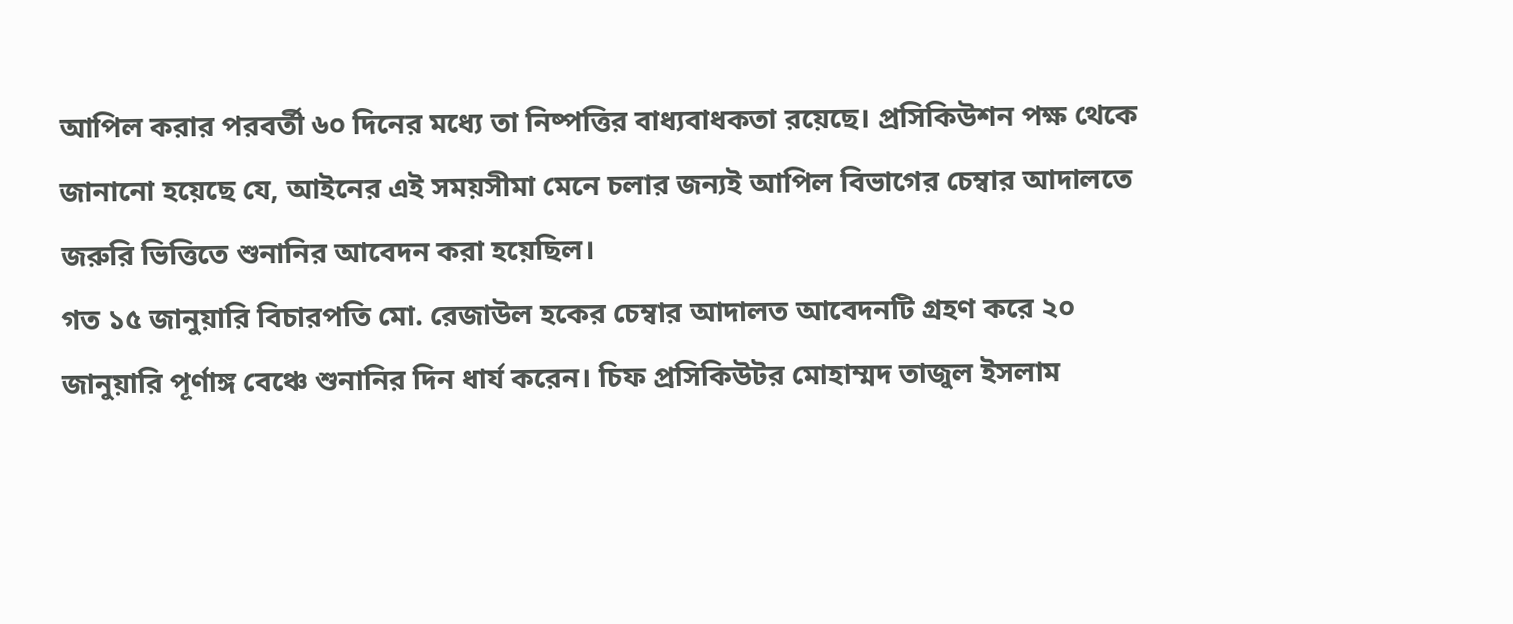আপিল করার পরবর্তী ৬০ দিনের মধ্যে তা নিষ্পত্তির বাধ্যবাধকতা রয়েছে। প্রসিকিউশন পক্ষ থেকে জানানো হয়েছে যে, আইনের এই সময়সীমা মেনে চলার জন্যই আপিল বিভাগের চেম্বার আদালতে জরুরি ভিত্তিতে শুনানির আবেদন করা হয়েছিল।
গত ১৫ জানুয়ারি বিচারপতি মো. রেজাউল হকের চেম্বার আদালত আবেদনটি গ্রহণ করে ২০ জানুয়ারি পূর্ণাঙ্গ বেঞ্চে শুনানির দিন ধার্য করেন। চিফ প্রসিকিউটর মোহাম্মদ তাজুল ইসলাম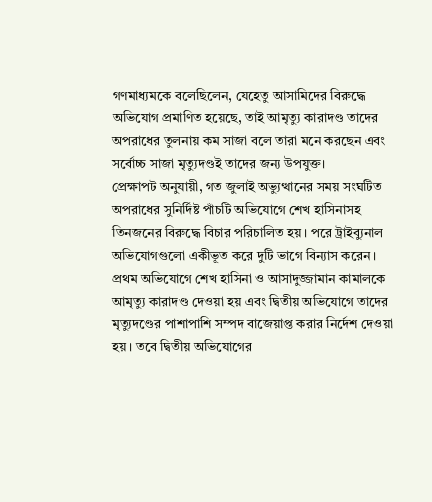গণমাধ্যমকে বলেছিলেন, যেহেতু আসামিদের বিরুদ্ধে অভিযোগ প্রমাণিত হয়েছে, তাই আমৃত্যু কারাদণ্ড তাদের অপরাধের তুলনায় কম সাজা বলে তারা মনে করছেন এবং সর্বোচ্চ সাজা মৃত্যুদণ্ডই তাদের জন্য উপযুক্ত।
প্রেক্ষাপট অনুযায়ী, গত জুলাই অভ্যুত্থানের সময় সংঘটিত অপরাধের সুনির্দিষ্ট পাঁচটি অভিযোগে শেখ হাসিনাসহ তিনজনের বিরুদ্ধে বিচার পরিচালিত হয়। পরে ট্রাইব্যুনাল অভিযোগগুলো একীভূত করে দুটি ভাগে বিন্যাস করেন। প্রথম অভিযোগে শেখ হাসিনা ও আসাদুজ্জামান কামালকে আমৃত্যু কারাদণ্ড দেওয়া হয় এবং দ্বিতীয় অভিযোগে তাদের মৃত্যুদণ্ডের পাশাপাশি সম্পদ বাজেয়াপ্ত করার নির্দেশ দেওয়া হয়। তবে দ্বিতীয় অভিযোগের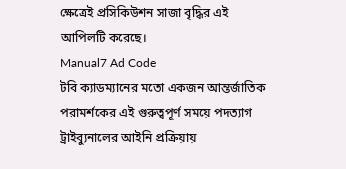ক্ষেত্রেই প্রসিকিউশন সাজা বৃদ্ধির এই আপিলটি করেছে।
Manual7 Ad Code
টবি ক্যাডম্যানের মতো একজন আন্তর্জাতিক পরামর্শকের এই গুরুত্বপূর্ণ সময়ে পদত্যাগ ট্রাইব্যুনালের আইনি প্রক্রিয়ায়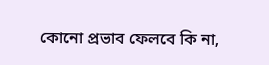কোনো প্রভাব ফেলবে কি না,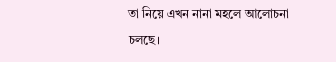তা নিয়ে এখন নানা মহলে আলোচনা চলছে।